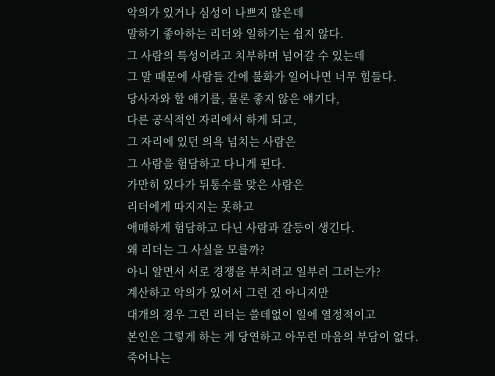악의가 있거나 심성이 나쁘지 않은데
말하기 좋아하는 리더와 일하기는 쉽지 않다.
그 사람의 특성이라고 치부하며 넘어갈 수 있는데
그 말 때문에 사람들 간에 불화가 일어나면 너무 힘들다.
당사자와 할 얘기를, 물론 좋지 않은 얘기다,
다른 공식적인 자리에서 하게 되고,
그 자리에 있던 의욕 넘치는 사람은
그 사람을 험담하고 다니게 된다.
가만히 있다가 뒤통수를 맞은 사람은
리더에게 따지지는 못하고
애매하게 험담하고 다닌 사람과 갈등이 생긴다.
왜 리더는 그 사실을 모를까?
아니 알면서 서로 경쟁을 부치려고 일부러 그러는가?
계산하고 악의가 있어서 그런 건 아니지만
대개의 경우 그런 리더는 쓸데없이 일에 열정적이고
본인은 그렇게 하는 게 당연하고 아무런 마음의 부담이 없다.
죽어나는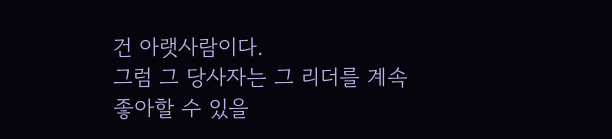건 아랫사람이다.
그럼 그 당사자는 그 리더를 계속 좋아할 수 있을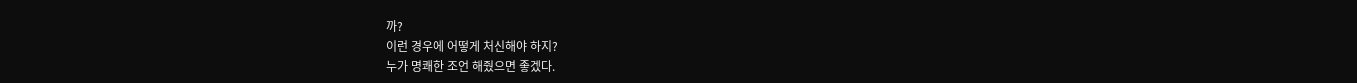까?
이런 경우에 어떻게 처신해야 하지?
누가 명쾌한 조언 해줬으면 좋겠다.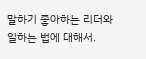말하기 좋아하는 리더와 일하는 법에 대해서.